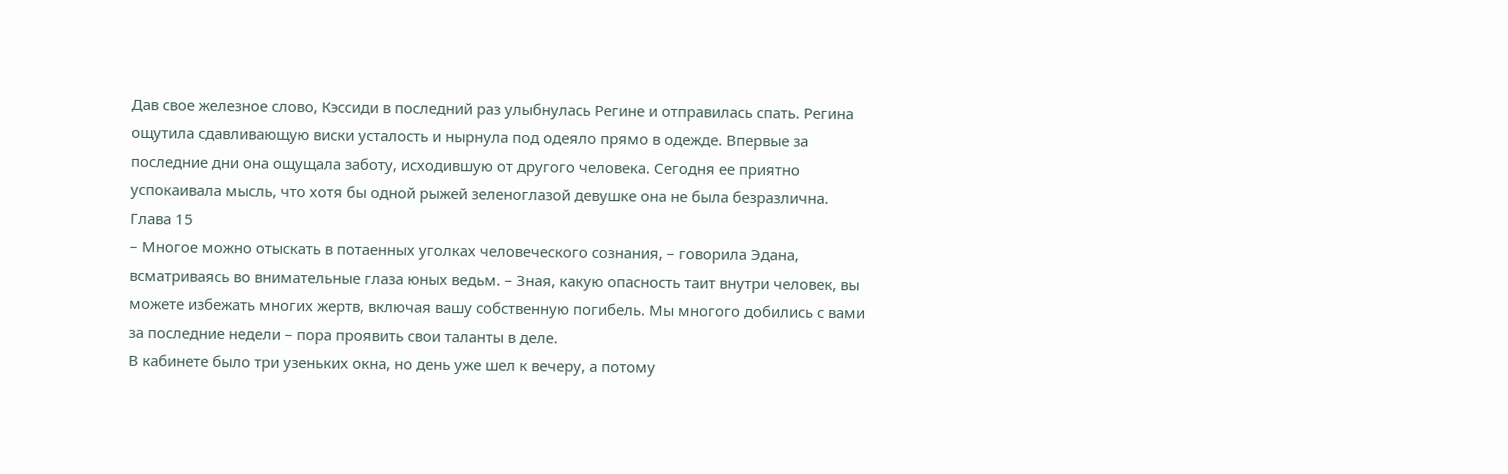Дав свое железное слово, Кэссиди в последний раз улыбнулась Регине и отправилась спать. Регина ощутила сдавливающую виски усталость и нырнула под одеяло прямо в одежде. Впервые за последние дни она ощущала заботу, исходившую от другого человека. Сегодня ее приятно успокаивала мысль, что хотя бы одной рыжей зеленоглазой девушке она не была безразлична.
Глава 15
– Многое можно отыскать в потаенных уголках человеческого сознания, – говорила Эдана, всматриваясь во внимательные глаза юных ведьм. – Зная, какую опасность таит внутри человек, вы можете избежать многих жертв, включая вашу собственную погибель. Мы многого добились с вами за последние недели – пора проявить свои таланты в деле.
В кабинете было три узеньких окна, но день уже шел к вечеру, а потому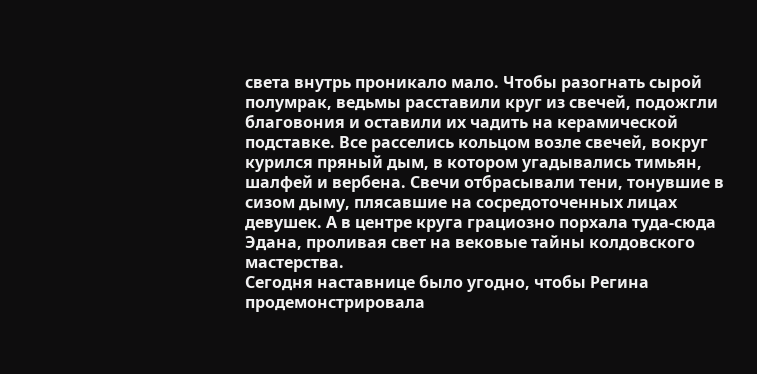света внутрь проникало мало. Чтобы разогнать сырой полумрак, ведьмы расставили круг из свечей, подожгли благовония и оставили их чадить на керамической подставке. Все расселись кольцом возле свечей, вокруг курился пряный дым, в котором угадывались тимьян, шалфей и вербена. Свечи отбрасывали тени, тонувшие в сизом дыму, плясавшие на сосредоточенных лицах девушек. А в центре круга грациозно порхала туда-сюда Эдана, проливая свет на вековые тайны колдовского мастерства.
Сегодня наставнице было угодно, чтобы Регина продемонстрировала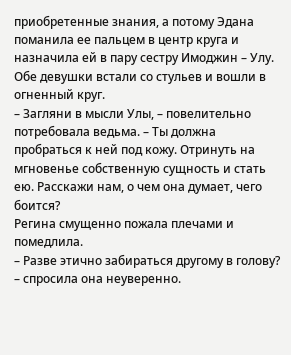приобретенные знания, а потому Эдана поманила ее пальцем в центр круга и назначила ей в пару сестру Имоджин – Улу. Обе девушки встали со стульев и вошли в огненный круг.
– Загляни в мысли Улы, – повелительно потребовала ведьма. – Ты должна пробраться к ней под кожу. Отринуть на мгновенье собственную сущность и стать ею. Расскажи нам, о чем она думает, чего боится?
Регина смущенно пожала плечами и помедлила.
– Разве этично забираться другому в голову? – спросила она неуверенно.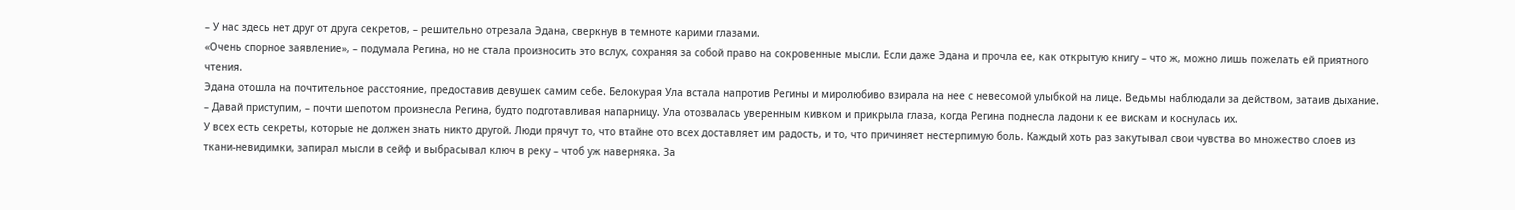– У нас здесь нет друг от друга секретов, – решительно отрезала Эдана, сверкнув в темноте карими глазами.
«Очень спорное заявление», – подумала Регина, но не стала произносить это вслух, сохраняя за собой право на сокровенные мысли. Если даже Эдана и прочла ее, как открытую книгу – что ж, можно лишь пожелать ей приятного чтения.
Эдана отошла на почтительное расстояние, предоставив девушек самим себе. Белокурая Ула встала напротив Регины и миролюбиво взирала на нее с невесомой улыбкой на лице. Ведьмы наблюдали за действом, затаив дыхание.
– Давай приступим, – почти шепотом произнесла Регина, будто подготавливая напарницу. Ула отозвалась уверенным кивком и прикрыла глаза, когда Регина поднесла ладони к ее вискам и коснулась их.
У всех есть секреты, которые не должен знать никто другой. Люди прячут то, что втайне ото всех доставляет им радость, и то, что причиняет нестерпимую боль. Каждый хоть раз закутывал свои чувства во множество слоев из ткани-невидимки, запирал мысли в сейф и выбрасывал ключ в реку – чтоб уж наверняка. За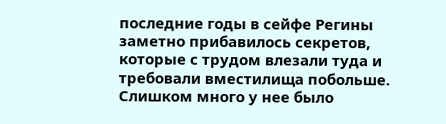последние годы в сейфе Регины заметно прибавилось секретов, которые с трудом влезали туда и требовали вместилища побольше. Слишком много у нее было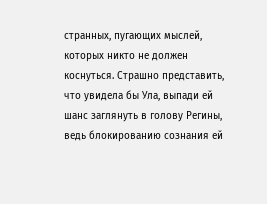странных, пугающих мыслей, которых никто не должен коснуться. Страшно представить, что увидела бы Ула, выпади ей шанс заглянуть в голову Регины, ведь блокированию сознания ей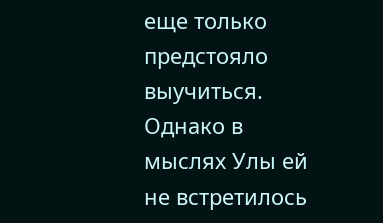еще только предстояло выучиться.
Однако в мыслях Улы ей не встретилось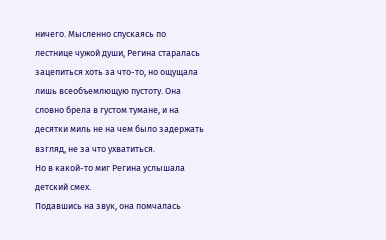ничего. Мысленно спускаясь по лестнице чужой души, Регина старалась зацепиться хоть за что-то, но ощущала лишь всеобъемлющую пустоту. Она словно брела в густом тумане, и на десятки миль не на чем было задержать взгляд, не за что ухватиться.
Но в какой-то миг Регина услышала детский смех.
Подавшись на звук, она помчалась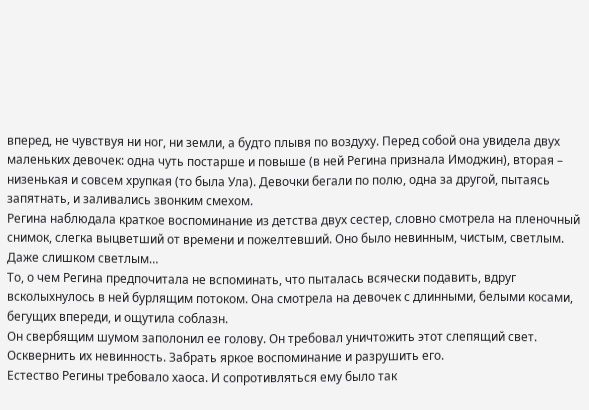вперед, не чувствуя ни ног, ни земли, а будто плывя по воздуху. Перед собой она увидела двух маленьких девочек: одна чуть постарше и повыше (в ней Регина признала Имоджин), вторая – низенькая и совсем хрупкая (то была Ула). Девочки бегали по полю, одна за другой, пытаясь запятнать, и заливались звонким смехом.
Регина наблюдала краткое воспоминание из детства двух сестер, словно смотрела на пленочный снимок, слегка выцветший от времени и пожелтевший. Оно было невинным, чистым, светлым. Даже слишком светлым…
То, о чем Регина предпочитала не вспоминать, что пыталась всячески подавить, вдруг всколыхнулось в ней бурлящим потоком. Она смотрела на девочек с длинными, белыми косами, бегущих впереди, и ощутила соблазн.
Он свербящим шумом заполонил ее голову. Он требовал уничтожить этот слепящий свет. Осквернить их невинность. Забрать яркое воспоминание и разрушить его.
Естество Регины требовало хаоса. И сопротивляться ему было так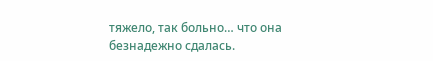тяжело, так больно… что она безнадежно сдалась.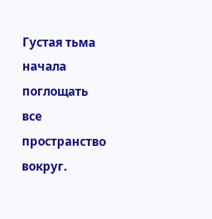Густая тьма начала поглощать все пространство вокруг.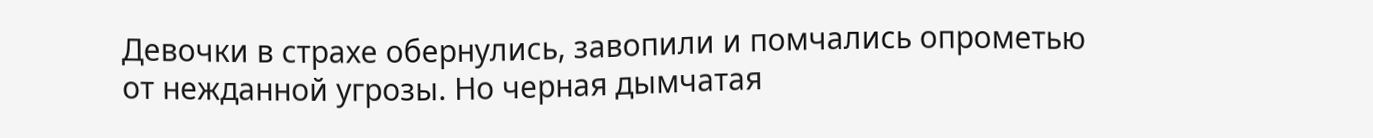Девочки в страхе обернулись, завопили и помчались опрометью от нежданной угрозы. Но черная дымчатая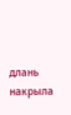длань накрыла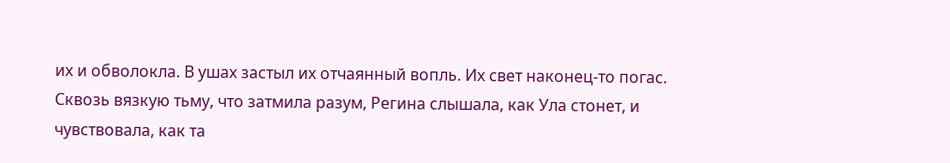их и обволокла. В ушах застыл их отчаянный вопль. Их свет наконец-то погас.
Сквозь вязкую тьму, что затмила разум, Регина слышала, как Ула стонет, и чувствовала, как та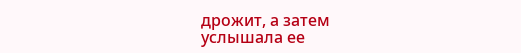дрожит, а затем услышала ее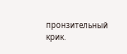пронзительный крик.